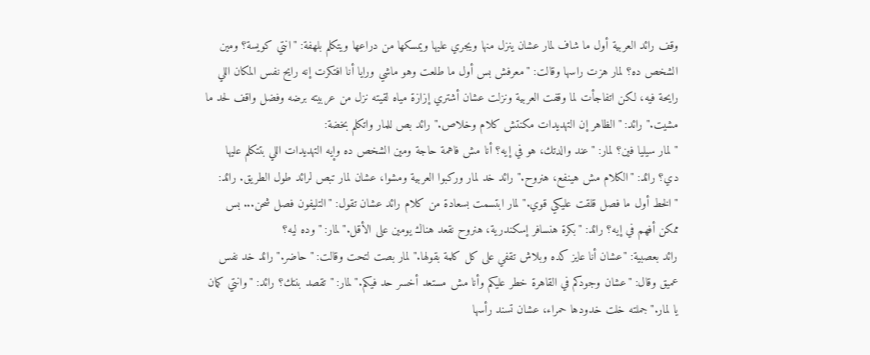وقف رائد العربية أول ما شاف لمار عشان ينزل منها ويجري عليها ويمسكها من دراعها ويتكلم بلهفة: "انتي كويسة؟ ومين الشخص ده؟ لمار هزت راسها وقالت: "معرفش بس أول ما طلعت وهو ماشي ورايا أنا افتكرت إنه رايح نفس المكان اللي رايحة فيه، لكن اتفاجأت لما وقفت العربية ونزلت عشان أشتري إزازة مياه لقيته نزل من عربيته برضه وفضل واقف لحد ما مشيت." رائد: "الظاهر إن التهديدات مكنتش كلام وخلاص." رائد بص للمار واتكلم بخضة:
"لمار سيليا فين؟ لمار: "عند والدتك، هو في إيه؟ أنا مش فاهمة حاجة ومين الشخص ده وإيه التهديدات اللي بتتكلم عليها دي؟ رائد: "الكلام مش هينفع، هنروح." رائد خد لمار وركبوا العربية ومشوا، عشان لمار تبص لرائد طول الطريق. رائد: "الخط أول ما فصل قلقت عليكي قوي." لمار ابتسمت بسعادة من كلام رائد عشان تقول: "التليفون فصل شحن... بس ممكن أفهم في إيه؟ رائد: "بكرة هنسافر إسكندرية، هنروح نقعد هناك يومين على الأقل." لمار: "وده ليه؟
رائد بعصبية: "عشان أنا عايز كده وبلاش تقفي على كل كلمة بقولها." لمار بصت لتحت وقالت: "حاضر." رائد خد نفس عميق وقال: "عشان وجودكم في القاهرة خطر عليكم وأنا مش مستعد أخسر حد فيكم." لمار: "تقصد بنتك؟ رائد: "وانتي كمان يا لمار." جملته خلت خدودها حمراء، عشان تسند رأسها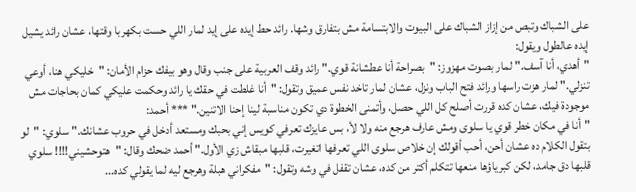على الشباك وتبص من إزاز الشباك على البيوت والابتسامة مش بتفارق وشها. رائد حط إيده على إيد لمار اللي حست بكهربا وقتها، عشان رائد يشيل إيده عالطول ويقول:
"أهدي، أنا آسف." لمار بصوت مهزوز: "بصراحة أنا عطشانة قوي." رائد وقف العربية على جنب وقال وهو بيفك حزام الأمان: "خليكي هنا، أوعي تنزلي." لمار هزت راسها ورائد فتح الباب ونزل، عشان لمار تاخد نفس عميق وتقول: "أنا غلطت في حقك يا رائد وحكمت عليكي كمان بحاجات مش موجودة فيك، عشان كده قررت أصلح كل اللي حصل، وأتمنى الخطوة دي تكون مناسبة لينا إحنا الاتنين." *** أحمد:
"أنا في مكان خطر قوي يا سلوى ومش عارف هرجع منه ولا لأ، بس عايزك تعرفي كويس إني بحبك ومستعد أدخل في حروب عشانك." سلوي: "لو بتقول الكلام ده عشان أحن، أحب أقولك إن خلاص سلوى اللي تعرفها اتغيرت، قلبها مبقاش زي الأول." أحمد ضحك وقال: "هتوحشيني!!!! سلوي قلبها دق جامد، لكن كبرياؤها منعها تتكلم أكتر من كده، عشان تقفل في وشه وتقول: "مفكراني هبلة وهرجع ليه لما يقولي كده...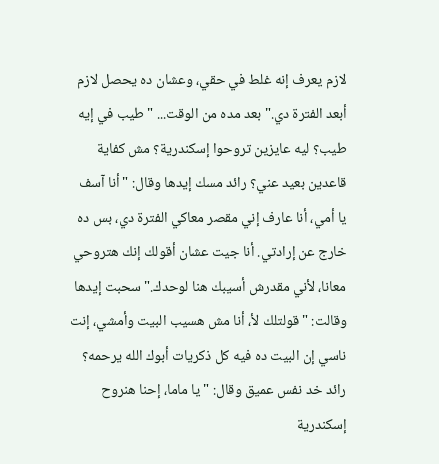لازم يعرف إنه غلط في حقي، وعشان ده يحصل لازم أبعد الفترة دي." بعد مده من الوقت... "طيب في إيه طيب؟ ليه عايزين تروحوا إسكندرية؟ مش كفاية قاعدين بعيد عني؟ رائد مسك إيدها وقال: "أنا آسف يا أمي، أنا عارف إني مقصر معاكي الفترة دي، بس ده خارج عن إرادتي. أنا جيت عشان أقولك إنك هتروحي معانا، لأني مقدرش أسيبك هنا لوحدك." سحبت إيدها وقالت: "قولتلك لأ، أنا مش هسيب البيت وأمشي، إنت ناسي إن البيت ده فيه كل ذكريات أبوك الله يرحمه؟
رائد خد نفس عميق وقال: "يا ماما، إحنا هنروح إسكندرية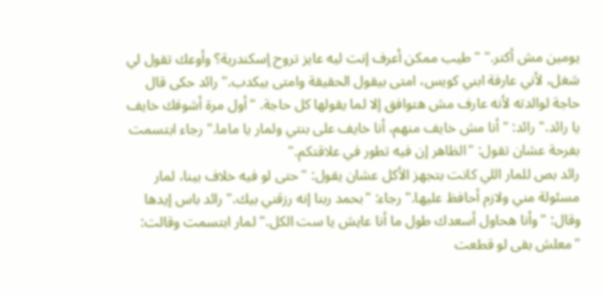يومين مش أكتر." "طيب ممكن أعرف إنت ليه عايز تروح إسكندرية؟ وأوعك تقول لي شغل، لأني عارفة ابني كويس، امتى بيقول الحقيقة وامتى بيكدب." رائد حكى قال حاجة لوالدته لأنه عارف مش هتوافق إلا لما يقولها كل حاجة. "أول مرة أشوفك خايف يا رائد." رائد: "أنا مش خايف منهم، أنا خايف على بنتي ولمار يا ماما." رجاء ابتسمت بفرحة عشان تقول: "الظاهر إن فيه تطور في علاقتكم."
رائد بص للمار اللي كانت بتجهز الأكل عشان يقول: "حتى لو فيه خلاف بينا، لمار مسئولة مني ولازم أحافظ عليها." رجاء: "بحمد ربنا إنه رزقني بيك." رائد باس إيدها وقال: "وأنا هحاول أسعدك طول ما أنا عايش يا ست الكل." لمار ابتسمت وقالت: "معلش بقى لو قطعت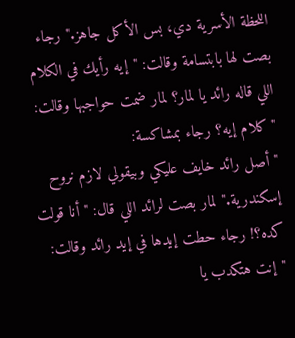اللحظة الأسرية دي، بس الأكل جاهز." رجاء بصت لها بابتسامة وقالت: "إيه رأيك في الكلام اللي قاله رائد يا لمار؟ لمار ضمت حواجبها وقالت: "كلام إيه؟ رجاء بمشاكسة:
"أصل رائد خايف عليكي وبيقولي لازم نروح إسكندرية." لمار بصت لرائد اللي قال: "أنا قولت كده؟! رجاء حطت إيدها في إيد رائد وقالت: "إنت هتكدب يا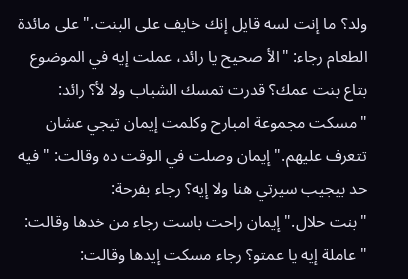ولد؟ ما إنت لسه قايل إنك خايف على البنت." على مائدة الطعام رجاء: "الأ صحيح يا رائد، عملت إيه في الموضوع بتاع بنت عمك؟ قدرت تمسك الشباب ولا لأ؟ رائد: "مسكت مجموعة امبارح وكلمت إيمان تيجي عشان تتعرف عليهم." إيمان وصلت في الوقت ده وقالت: "فيه حد بيجيب سيرتي هنا ولا إيه؟ رجاء بفرحة:
"بنت حلال." إيمان راحت باست رجاء من خدها وقالت: "عاملة إيه يا عمتو؟ رجاء مسكت إيدها وقالت: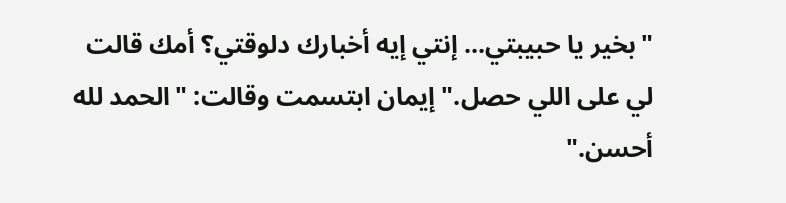"بخير يا حبيبتي... إنتي إيه أخبارك دلوقتي؟ أمك قالت لي على اللي حصل." إيمان ابتسمت وقالت: "الحمد لله أحسن."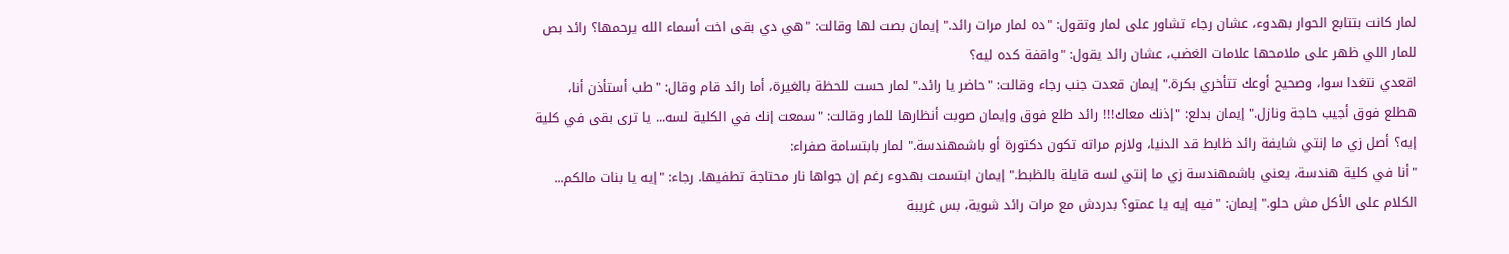لمار كانت بتتابع الحوار بهدوء، عشان رجاء تشاور على لمار وتقول: "ده لمار مرات رائد." إيمان بصت لها وقالت: "هي دي بقى اخت أسماء الله يرحمها؟ رائد بص للمار اللي ظهر على ملامحها علامات الغضب، عشان رائد يقول: "واقفة كده ليه؟
اقعدي نتغدا سوا، وصحيح أوعك تتأخري بكرة." إيمان قعدت جنب رجاء وقالت: "حاضر يا رائد." لمار حست للحظة بالغيرة، أما رائد قام وقال: "طب أستأذن أنا، هطلع فوق أجيب حاجة ونازل." إيمان بدلع: "إذنك معاك!!! رائد طلع فوق وإيمان صوبت أنظارها للمار وقالت: "سمعت إنك في الكلية لسه... يا ترى بقى في كلية إيه؟ أصل زي ما إنتي شايفة رائد ظابط قد الدنيا، ولازم مراته تكون دكتورة أو باشمهندسة." لمار بابتسامة صفراء:
"أنا في كلية هندسة، يعني باشمهندسة زي ما إنتي لسه قايلة بالظبط." إيمان ابتسمت بهدوء رغم إن جواها نار محتاجة تطفيها. رجاء: "إيه يا بنات مالكم... الكلام على الأكل مش حلو." إيمان: "فيه إيه يا عمتو؟ بدردش مع مرات رائد شوية، بس غريبة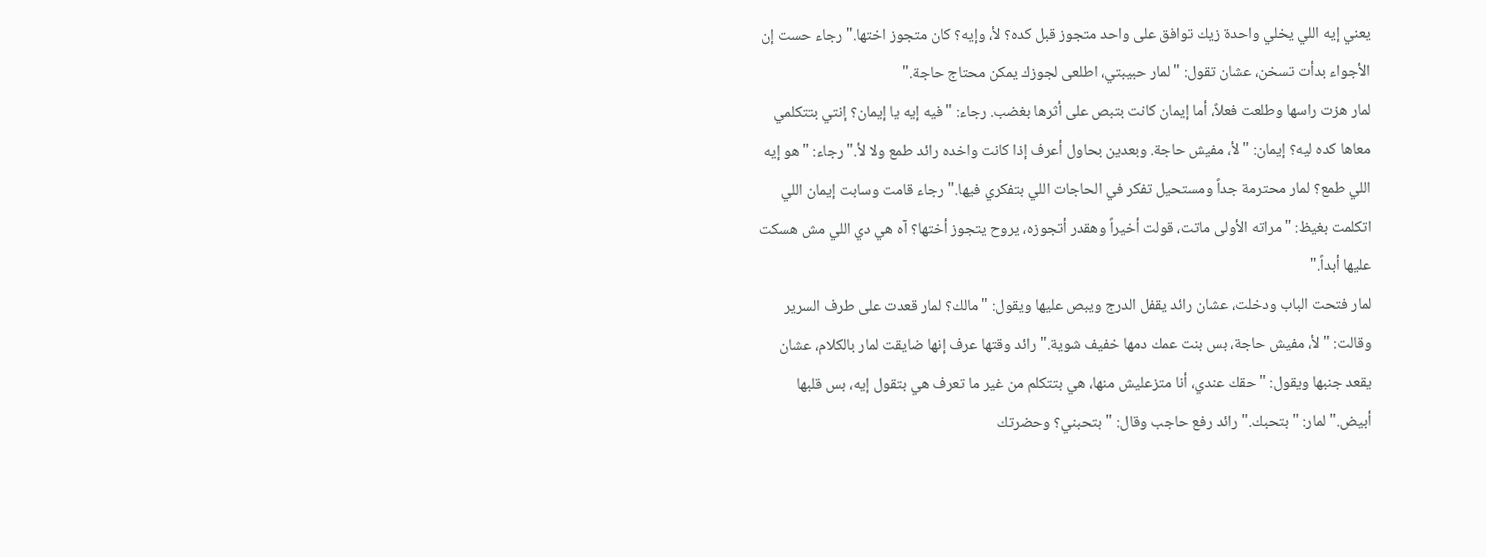يعني إيه اللي يخلي واحدة زيك توافق على واحد متجوز قبل كده؟ لأ، وإيه؟ كان متجوز اختها." رجاء حست إن الأجواء بدأت تسخن، عشان تقول: "لمار حبيبتي، اطلعى لجوزك يمكن محتاج حاجة."
لمار هزت راسها وطلعت فعلاً، أما إيمان كانت بتبص على أثرها بغضب. رجاء: "فيه إيه يا إيمان؟ إنتي بتتكلمي معاها كده ليه؟ إيمان: "لأ، مفيش حاجة. وبعدين بحاول أعرف إذا كانت واخده رائد طمع ولا لأ." رجاء: "هو إيه اللي طمع؟ لمار محترمة جداً ومستحيل تفكر في الحاجات اللي بتفكري فيها." رجاء قامت وسابت إيمان اللي اتكلمت بغيظ: "مراته الأولى ماتت، قولت أخيراً وهقدر أتجوزه، يروح يتجوز أختها؟ آه هي دي اللي مش هسكت عليها أبداً."
لمار فتحت الباب ودخلت، عشان رائد يقفل الدرج ويبص عليها ويقول: "مالك؟ لمار قعدت على طرف السرير وقالت: "لأ، مفيش حاجة، بس بنت عمك دمها خفيف شوية." رائد وقتها عرف إنها ضايقت لمار بالكلام، عشان يقعد جنبها ويقول: "حقك عندي، أنا متزعليش منها، هي بتتكلم من غير ما تعرف هي بتقول إيه، بس قلبها أبيض." لمار: "بتحبك." رائد رفع حاجب وقال: "بتحبني؟ وحضرتك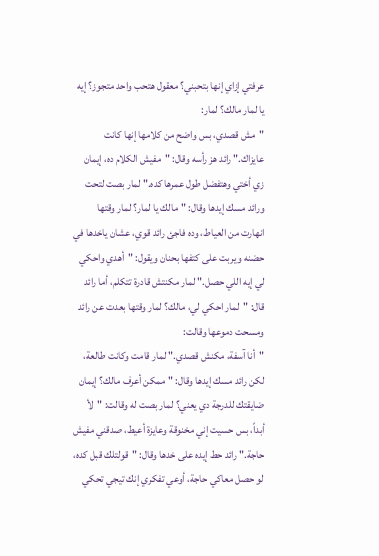عرفتي إزاي إنها بتحبني؟ معقول هتحب واحد متجوز؟ إيه يا لمار مالك؟ لمار:
"مش قصدي، بس واضح من كلامها إنها كانت عايزاك." رائد هز رأسه وقال: "مفيش الكلام ده، إيمان زي أختي وهتفضل طول عمرها كده." لمار بصت لتحت ورائد مسك إيدها وقال: "مالك يا لمار؟ لمار وقتها انهارت من العياط، وده فاجئ رائد قوي، عشان ياخدها في حضنه ويربت على كتفها بحنان ويقول: "أهدي واحكي لي إيه اللي حصل." لمار مكنتش قادرة تتكلم، أما رائد قال: "لمار احكي لي، مالك؟ لمار وقتها بعدت عن رائد ومسحت دموعها وقالت:
"أنا آسفة، مكنش قصدي." لمار قامت وكانت طالعة، لكن رائد مسك إيدها وقال: "ممكن أعرف مالك؟ إيمان ضايقتك للدرجة دي يعني؟ لمار بصت له وقالت: "لأ أبداً، بس حسيت إني مخنوقة وعايزة أعيط، صدقني مفيش حاجة." رائد حط إيده على خدها وقال: "قولتلك قبل كده، لو حصل معاكي حاجة، أوعي تفكري إنك تيجي تحكي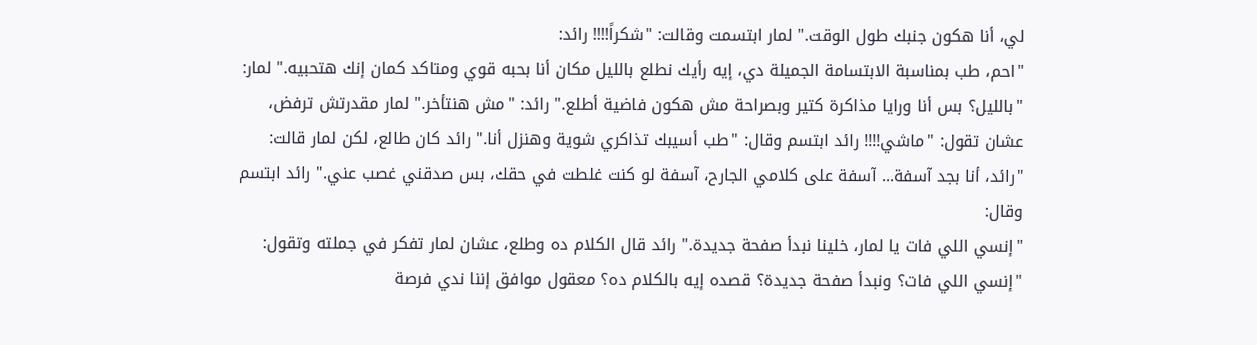لي، أنا هكون جنبك طول الوقت." لمار ابتسمت وقالت: "شكراً!!!! رائد:
"احم، طب بمناسبة الابتسامة الجميلة دي، إيه رأيك نطلع بالليل مكان أنا بحبه قوي ومتاكد كمان إنك هتحبيه." لمار: "بالليل؟ بس أنا ورايا مذاكرة كتير وبصراحة مش هكون فاضية أطلع." رائد: "مش هنتأخر." لمار مقدرتش ترفض، عشان تقول: "ماشي!!!! رائد ابتسم وقال: "طب أسيبك تذاكري شوية وهنزل أنا." رائد كان طالع، لكن لمار قالت: "رائد، أنا بجد آسفة... آسفة على كلامي الجارح، آسفة لو كنت غلطت في حقك، بس صدقني غصب عني." رائد ابتسم وقال:
"إنسي اللي فات يا لمار، خلينا نبدأ صفحة جديدة." رائد قال الكلام ده وطلع، عشان لمار تفكر في جملته وتقول: "إنسي اللي فات؟ ونبدأ صفحة جديدة؟ قصده إيه بالكلام ده؟ معقول موافق إننا ندي فرصة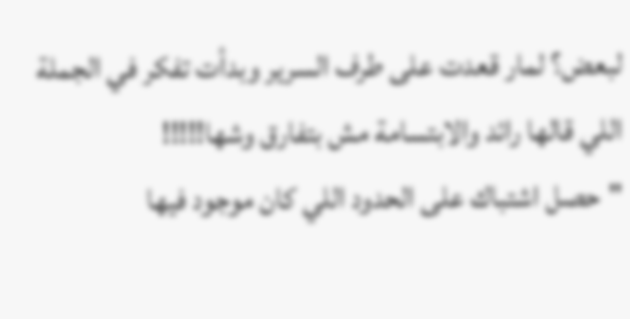لبعض؟ لمار قعدت على طرف السرير وبدأت تفكر في الجملة اللي قالها رائد والابتسامة مش بتفارق وشها!!!!!
"حصل اشتباك على الحدود اللي كان موجود فيها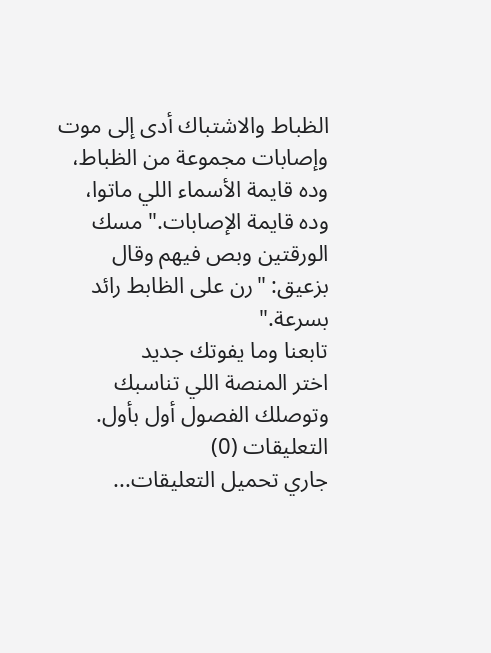الظباط والاشتباك أدى إلى موت وإصابات مجموعة من الظباط، وده قايمة الأسماء اللي ماتوا، وده قايمة الإصابات." مسك الورقتين وبص فيهم وقال بزعيق: "رن على الظابط رائد بسرعة."
تابعنا وما يفوتك جديد
اختر المنصة اللي تناسبك وتوصلك الفصول أول بأول.
التعليقات (0)
جاري تحميل التعليقات...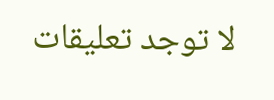لا توجد تعليقات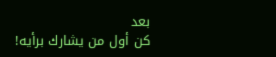بعد
كن أول من يشارك برأيه!